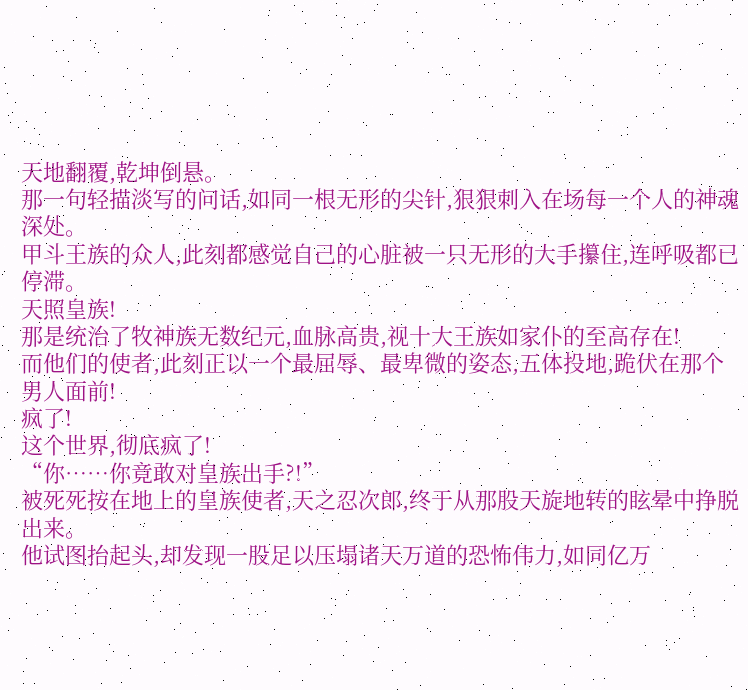天地翻覆,乾坤倒悬。
那一句轻描淡写的问话,如同一根无形的尖针,狠狠刺入在场每一个人的神魂深处。
甲斗王族的众人,此刻都感觉自己的心脏被一只无形的大手攥住,连呼吸都已停滞。
天照皇族!
那是统治了牧神族无数纪元,血脉高贵,视十大王族如家仆的至高存在!
而他们的使者,此刻正以一个最屈辱、最卑微的姿态,五体投地,跪伏在那个男人面前!
疯了!
这个世界,彻底疯了!
“你……你竟敢对皇族出手?!”
被死死按在地上的皇族使者,天之忍次郎,终于从那股天旋地转的眩晕中挣脱出来。
他试图抬起头,却发现一股足以压塌诸天万道的恐怖伟力,如同亿万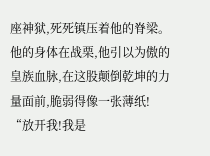座神狱,死死镇压着他的脊梁。
他的身体在战栗,他引以为傲的皇族血脉,在这股颠倒乾坤的力量面前,脆弱得像一张薄纸!
“放开我!我是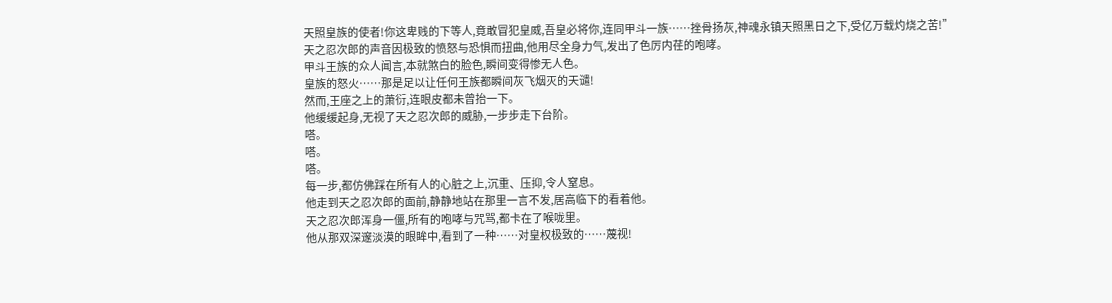天照皇族的使者!你这卑贱的下等人,竟敢冒犯皇威,吾皇必将你,连同甲斗一族……挫骨扬灰,神魂永镇天照黑日之下,受亿万载灼烧之苦!”
天之忍次郎的声音因极致的愤怒与恐惧而扭曲,他用尽全身力气,发出了色厉内荏的咆哮。
甲斗王族的众人闻言,本就煞白的脸色,瞬间变得惨无人色。
皇族的怒火……那是足以让任何王族都瞬间灰飞烟灭的天谴!
然而,王座之上的萧衍,连眼皮都未曾抬一下。
他缓缓起身,无视了天之忍次郎的威胁,一步步走下台阶。
嗒。
嗒。
嗒。
每一步,都仿佛踩在所有人的心脏之上,沉重、压抑,令人窒息。
他走到天之忍次郎的面前,静静地站在那里一言不发,居高临下的看着他。
天之忍次郎浑身一僵,所有的咆哮与咒骂,都卡在了喉咙里。
他从那双深邃淡漠的眼眸中,看到了一种……对皇权极致的……蔑视!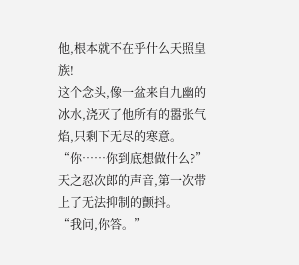他,根本就不在乎什么天照皇族!
这个念头,像一盆来自九幽的冰水,浇灭了他所有的嚣张气焰,只剩下无尽的寒意。
“你……你到底想做什么?”天之忍次郎的声音,第一次带上了无法抑制的颤抖。
“我问,你答。”